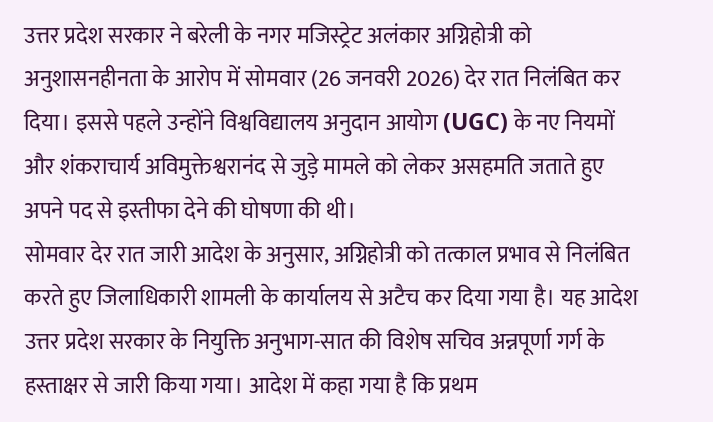उत्तर प्रदेश सरकार ने बरेली के नगर मजिस्ट्रेट अलंकार अग्निहोत्री को अनुशासनहीनता के आरोप में सोमवार (26 जनवरी 2026) देर रात निलंबित कर दिया। इससे पहले उन्होंने विश्वविद्यालय अनुदान आयोग (UGC) के नए नियमों और शंकराचार्य अविमुक्तेश्वरानंद से जुड़े मामले को लेकर असहमति जताते हुए अपने पद से इस्तीफा देने की घोषणा की थी।
सोमवार देर रात जारी आदेश के अनुसार, अग्निहोत्री को तत्काल प्रभाव से निलंबित करते हुए जिलाधिकारी शामली के कार्यालय से अटैच कर दिया गया है। यह आदेश उत्तर प्रदेश सरकार के नियुक्ति अनुभाग-सात की विशेष सचिव अन्नपूर्णा गर्ग के हस्ताक्षर से जारी किया गया। आदेश में कहा गया है कि प्रथम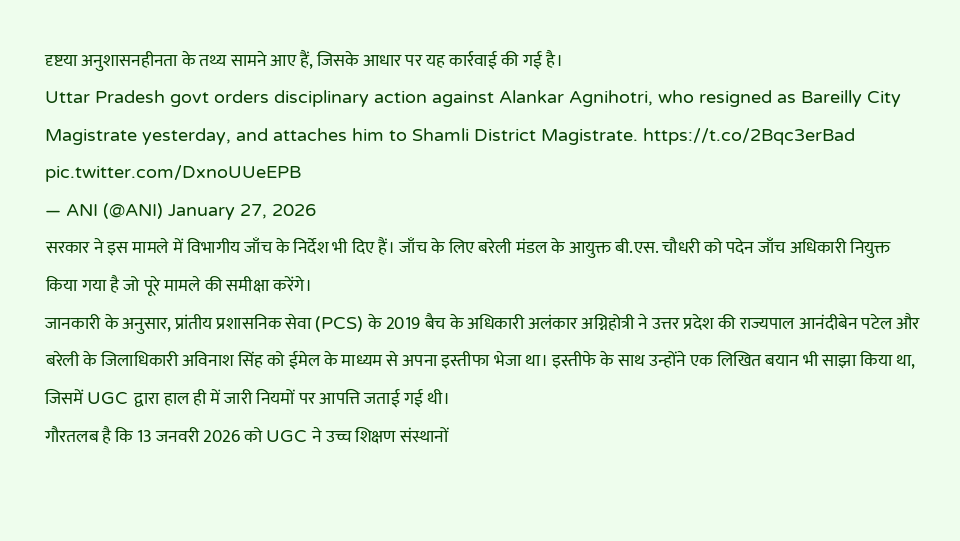दृष्टया अनुशासनहीनता के तथ्य सामने आए हैं, जिसके आधार पर यह कार्रवाई की गई है।
Uttar Pradesh govt orders disciplinary action against Alankar Agnihotri, who resigned as Bareilly City Magistrate yesterday, and attaches him to Shamli District Magistrate. https://t.co/2Bqc3erBad pic.twitter.com/DxnoUUeEPB
— ANI (@ANI) January 27, 2026
सरकार ने इस मामले में विभागीय जाँच के निर्देश भी दिए हैं। जाँच के लिए बरेली मंडल के आयुक्त बी.एस. चौधरी को पदेन जाँच अधिकारी नियुक्त किया गया है जो पूरे मामले की समीक्षा करेंगे।
जानकारी के अनुसार, प्रांतीय प्रशासनिक सेवा (PCS) के 2019 बैच के अधिकारी अलंकार अग्निहोत्री ने उत्तर प्रदेश की राज्यपाल आनंदीबेन पटेल और बरेली के जिलाधिकारी अविनाश सिंह को ईमेल के माध्यम से अपना इस्तीफा भेजा था। इस्तीफे के साथ उन्होंने एक लिखित बयान भी साझा किया था, जिसमें UGC द्वारा हाल ही में जारी नियमों पर आपत्ति जताई गई थी।
गौरतलब है कि 13 जनवरी 2026 को UGC ने उच्च शिक्षण संस्थानों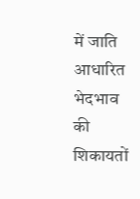में जाति आधारित भेदभाव की शिकायतों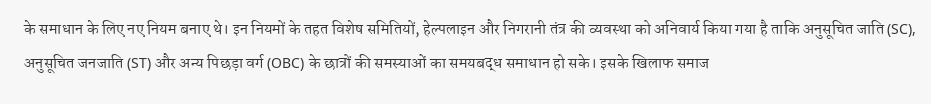के समाधान के लिए नए नियम बनाए थे। इन नियमों के तहत विशेष समितियों, हेल्पलाइन और निगरानी तंत्र की व्यवस्था को अनिवार्य किया गया है ताकि अनुसूचित जाति (SC), अनुसूचित जनजाति (ST) और अन्य पिछड़ा वर्ग (OBC) के छात्रों की समस्याओं का समयबद्ध समाधान हो सके। इसके खिलाफ समाज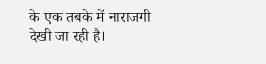के एक तबके में नाराजगी देखी जा रही है।